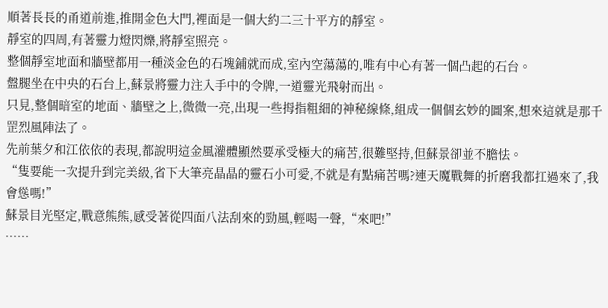順著長長的甬道前進,推開金色大門,裡面是一個大約二三十平方的靜室。
靜室的四周,有著靈力燈閃爍,將靜室照亮。
整個靜室地面和牆壁都用一種淡金色的石塊鋪就而成,室內空蕩蕩的,唯有中心有著一個凸起的石台。
盤腿坐在中央的石台上,蘇景將靈力注入手中的令牌,一道靈光飛射而出。
只見,整個暗室的地面、牆壁之上,微微一亮,出現一些拇指粗細的神秘線條,組成一個個玄妙的圖案,想來這就是那千罡烈風陣法了。
先前葉夕和江依依的表現,都說明這金風灌體顯然要承受極大的痛苦,很難堅持,但蘇景卻並不膽怯。
“隻要能一次提升到完美級,省下大筆亮晶晶的靈石小可愛,不就是有點痛苦嗎?連天魔戰舞的折磨我都扛過來了,我會慫嗎!”
蘇景目光堅定,戰意熊熊,感受著從四面八法刮來的勁風,輕喝一聲,“來吧!”
……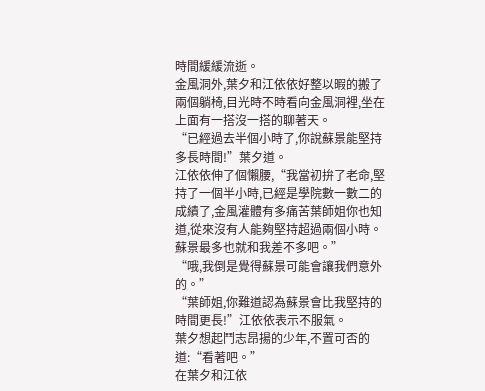時間緩緩流逝。
金風洞外,葉夕和江依依好整以暇的搬了兩個躺椅,目光時不時看向金風洞裡,坐在上面有一搭沒一搭的聊著天。
“已經過去半個小時了,你說蘇景能堅持多長時間!”葉夕道。
江依依伸了個懶腰,“我當初拚了老命,堅持了一個半小時,已經是學院數一數二的成績了,金風灌體有多痛苦葉師姐你也知道,從來沒有人能夠堅持超過兩個小時。蘇景最多也就和我差不多吧。”
“哦,我倒是覺得蘇景可能會讓我們意外的。”
“葉師姐,你難道認為蘇景會比我堅持的時間更長!”江依依表示不服氣。
葉夕想起鬥志昂揚的少年,不置可否的道:“看著吧。”
在葉夕和江依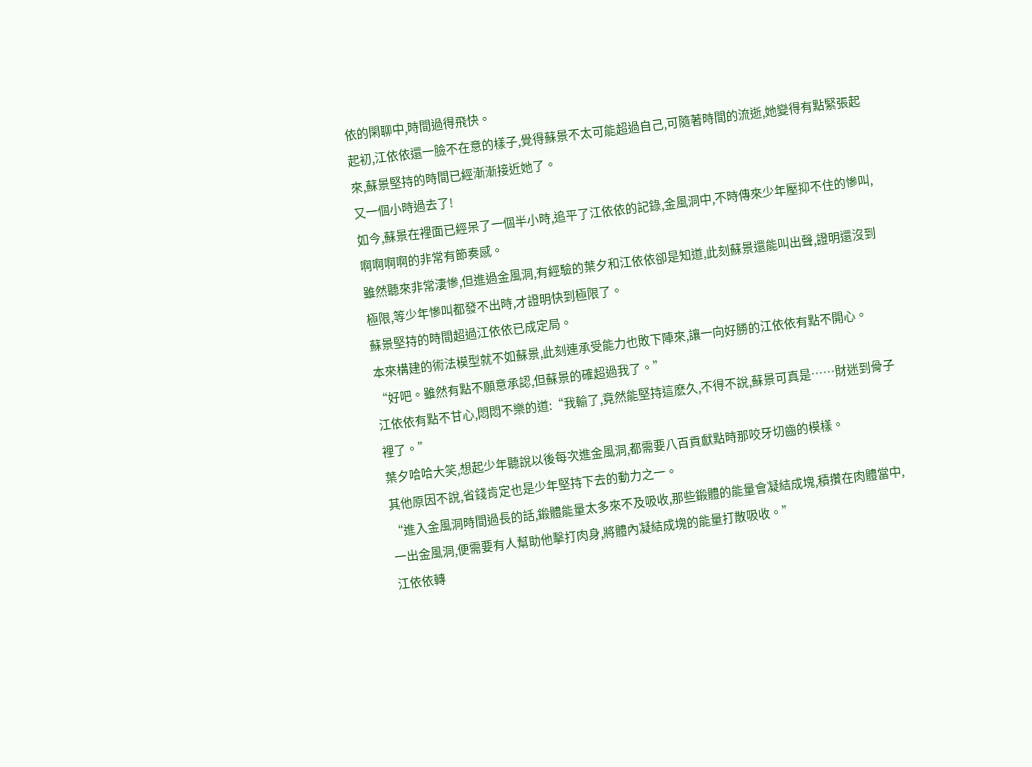依的閑聊中,時間過得飛快。
起初,江依依還一臉不在意的樣子,覺得蘇景不太可能超過自己,可隨著時間的流逝,她變得有點緊張起來,蘇景堅持的時間已經漸漸接近她了。
又一個小時過去了!
如今,蘇景在裡面已經呆了一個半小時,追平了江依依的記錄,金風洞中,不時傳來少年壓抑不住的慘叫,啊啊啊啊的非常有節奏感。
雖然聽來非常淒慘,但進過金風洞,有經驗的葉夕和江依依卻是知道,此刻蘇景還能叫出聲,證明還沒到極限,等少年慘叫都發不出時,才證明快到極限了。
蘇景堅持的時間超過江依依已成定局。
本來構建的術法模型就不如蘇景,此刻連承受能力也敗下陣來,讓一向好勝的江依依有點不開心。
“好吧。雖然有點不願意承認,但蘇景的確超過我了。”
江依依有點不甘心,悶悶不樂的道:“我輸了,竟然能堅持這麽久,不得不說,蘇景可真是……財迷到骨子裡了。”
葉夕哈哈大笑,想起少年聽說以後每次進金風洞,都需要八百貢獻點時那咬牙切齒的模樣。
其他原因不說,省錢肯定也是少年堅持下去的動力之一。
“進入金風洞時間過長的話,鍛體能量太多來不及吸收,那些鍛體的能量會凝結成塊,積攢在肉體當中,一出金風洞,便需要有人幫助他擊打肉身,將體內凝結成塊的能量打散吸收。”
江依依轉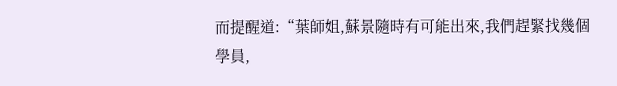而提醒道:“葉師姐,蘇景隨時有可能出來,我們趕緊找幾個學員,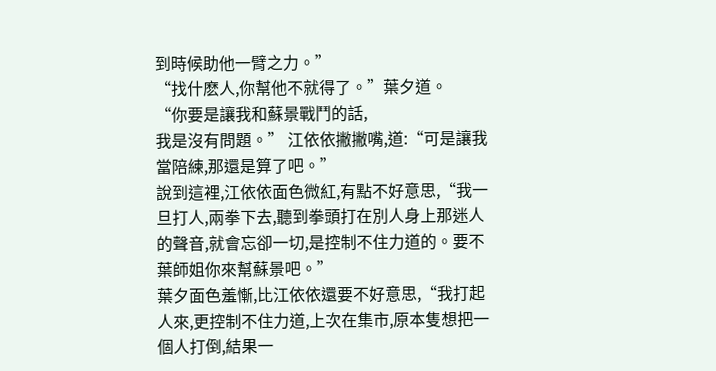到時候助他一臂之力。”
“找什麽人,你幫他不就得了。”葉夕道。
“你要是讓我和蘇景戰鬥的話,
我是沒有問題。” 江依依撇撇嘴,道:“可是讓我當陪練,那還是算了吧。”
說到這裡,江依依面色微紅,有點不好意思,“我一旦打人,兩拳下去,聽到拳頭打在別人身上那迷人的聲音,就會忘卻一切,是控制不住力道的。要不葉師姐你來幫蘇景吧。”
葉夕面色羞慚,比江依依還要不好意思,“我打起人來,更控制不住力道,上次在集市,原本隻想把一個人打倒,結果一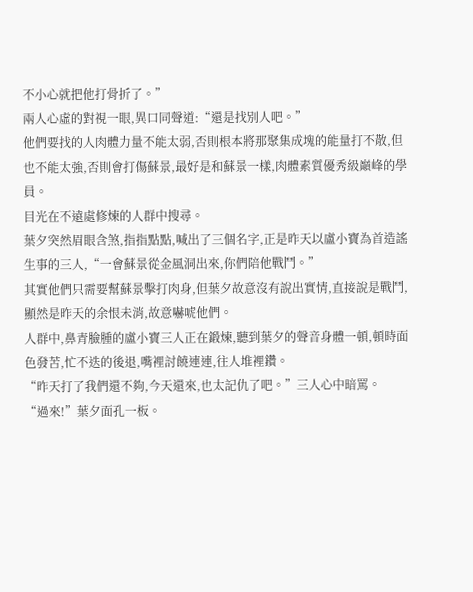不小心就把他打骨折了。”
兩人心虛的對視一眼,異口同聲道:“還是找別人吧。”
他們要找的人肉體力量不能太弱,否則根本將那聚集成塊的能量打不散,但也不能太強,否則會打傷蘇景,最好是和蘇景一樣,肉體素質優秀級巔峰的學員。
目光在不遠處修煉的人群中搜尋。
葉夕突然眉眼含煞,指指點點,喊出了三個名字,正是昨天以盧小寶為首造謠生事的三人,“一會蘇景從金風洞出來,你們陪他戰鬥。”
其實他們只需要幫蘇景擊打肉身,但葉夕故意沒有說出實情,直接說是戰鬥,顯然是昨天的余恨未消,故意嚇唬他們。
人群中,鼻青臉腫的盧小寶三人正在鍛煉,聽到葉夕的聲音身體一頓,頓時面色發苦,忙不迭的後退,嘴裡討饒連連,往人堆裡鑽。
“昨天打了我們還不夠,今天還來,也太記仇了吧。”三人心中暗罵。
“過來!”葉夕面孔一板。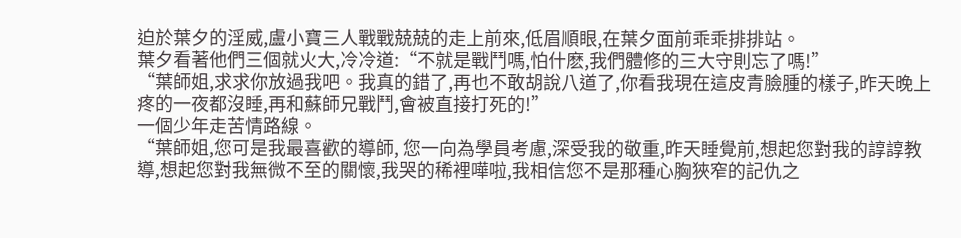迫於葉夕的淫威,盧小寶三人戰戰兢兢的走上前來,低眉順眼,在葉夕面前乖乖排排站。
葉夕看著他們三個就火大,冷冷道:“不就是戰鬥嗎,怕什麽,我們體修的三大守則忘了嗎!”
“葉師姐,求求你放過我吧。我真的錯了,再也不敢胡說八道了,你看我現在這皮青臉腫的樣子,昨天晚上疼的一夜都沒睡,再和蘇師兄戰鬥,會被直接打死的!”
一個少年走苦情路線。
“葉師姐,您可是我最喜歡的導師, 您一向為學員考慮,深受我的敬重,昨天睡覺前,想起您對我的諄諄教導,想起您對我無微不至的關懷,我哭的稀裡嘩啦,我相信您不是那種心胸狹窄的記仇之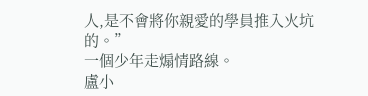人,是不會將你親愛的學員推入火坑的。”
一個少年走煽情路線。
盧小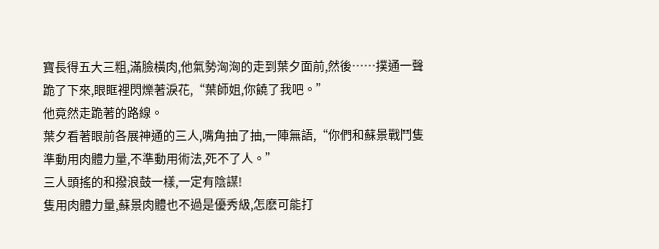寶長得五大三粗,滿臉橫肉,他氣勢洶洶的走到葉夕面前,然後……撲通一聲跪了下來,眼眶裡閃爍著淚花,“葉師姐,你饒了我吧。”
他竟然走跪著的路線。
葉夕看著眼前各展神通的三人,嘴角抽了抽,一陣無語,“你們和蘇景戰鬥隻準動用肉體力量,不準動用術法,死不了人。”
三人頭搖的和撥浪鼓一樣,一定有陰謀!
隻用肉體力量,蘇景肉體也不過是優秀級,怎麽可能打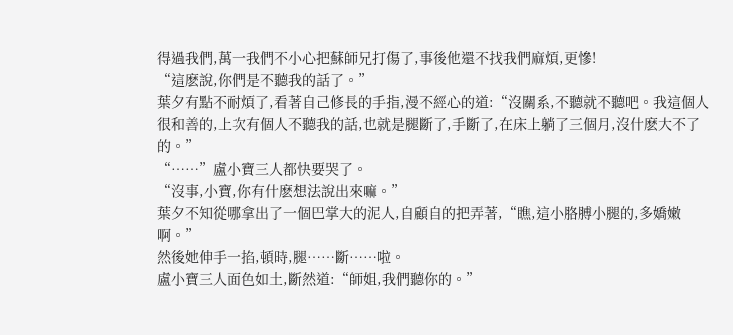得過我們,萬一我們不小心把蘇師兄打傷了,事後他還不找我們麻煩,更慘!
“這麽說,你們是不聽我的話了。”
葉夕有點不耐煩了,看著自己修長的手指,漫不經心的道:“沒關系,不聽就不聽吧。我這個人很和善的,上次有個人不聽我的話,也就是腿斷了,手斷了,在床上躺了三個月,沒什麽大不了的。”
“……”盧小寶三人都快要哭了。
“沒事,小寶,你有什麽想法說出來嘛。”
葉夕不知從哪拿出了一個巴掌大的泥人,自顧自的把弄著,“瞧,這小胳膊小腿的,多嬌嫩啊。”
然後她伸手一掐,頓時,腿……斷……啦。
盧小寶三人面色如土,斷然道:“師姐,我們聽你的。”